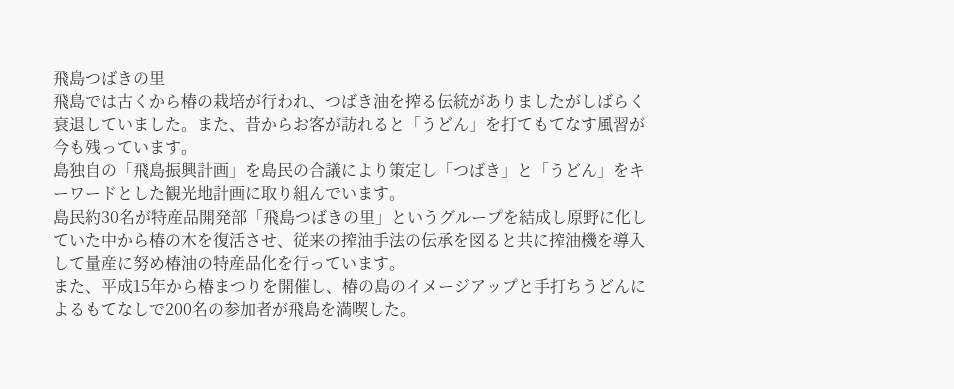飛島つばきの里
飛島では古くから椿の栽培が行われ、つばき油を搾る伝統がありましたがしばらく衰退していました。また、昔からお客が訪れると「うどん」を打てもてなす風習が今も残っています。
島独自の「飛島振興計画」を島民の合議により策定し「つばき」と「うどん」をキーワードとした観光地計画に取り組んでいます。
島民約30名が特産品開発部「飛島つばきの里」というグループを結成し原野に化していた中から椿の木を復活させ、従来の搾油手法の伝承を図ると共に搾油機を導入して量産に努め椿油の特産品化を行っています。
また、平成15年から椿まつりを開催し、椿の島のイメージアップと手打ちうどんによるもてなしで200名の参加者が飛島を満喫した。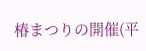椿まつりの開催(平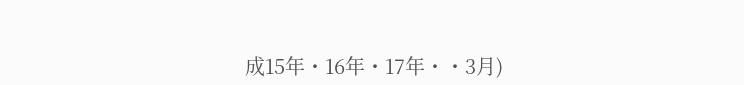成15年・16年・17年・・3月)